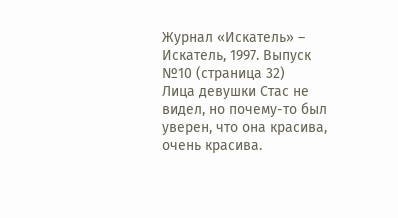Журнал «Искатель» – Искатель, 1997. Выпуск №10 (страница 32)
Лица девушки Стас не видел, но почему-то был уверен, что она красива, очень красива.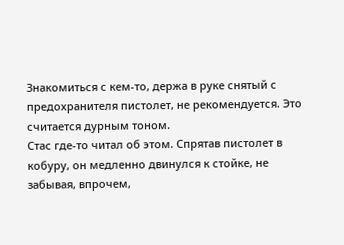Знакомиться с кем-то, держа в руке снятый с предохранителя пистолет, не рекомендуется. Это считается дурным тоном.
Стас где-то читал об этом. Спрятав пистолет в кобуру, он медленно двинулся к стойке, не забывая, впрочем,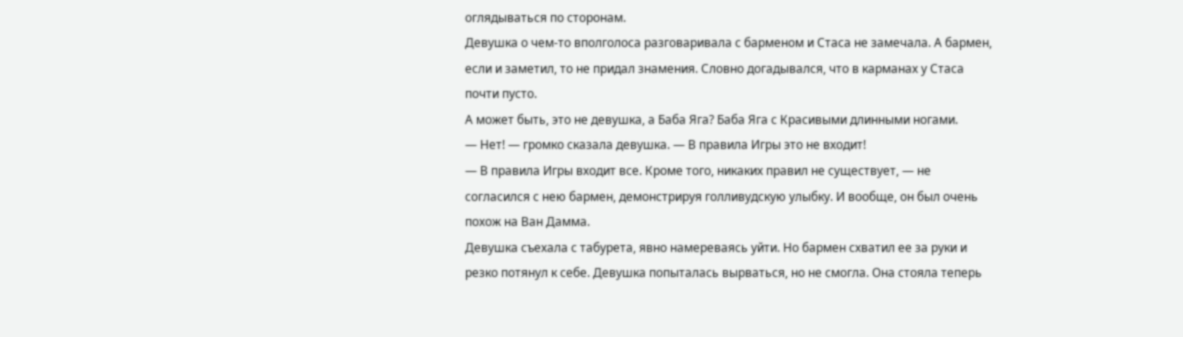оглядываться по сторонам.
Девушка о чем-то вполголоса разговаривала с барменом и Стаса не замечала. А бармен, если и заметил, то не придал знамения. Словно догадывался, что в карманах у Стаса почти пусто.
А может быть, это не девушка, а Баба Яга? Баба Яга с Красивыми длинными ногами.
— Нет! — громко сказала девушка. — В правила Игры это не входит!
— В правила Игры входит все. Кроме того, никаких правил не существует, — не согласился с нею бармен, демонстрируя голливудскую улыбку. И вообще, он был очень похож на Ван Дамма.
Девушка съехала с табурета, явно намереваясь уйти. Но бармен схватил ее за руки и резко потянул к себе. Девушка попыталась вырваться, но не смогла. Она стояла теперь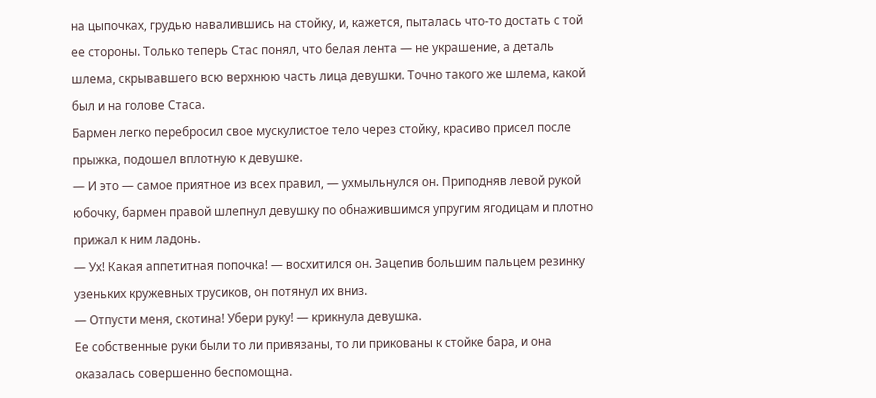на цыпочках, грудью навалившись на стойку, и, кажется, пыталась что-то достать с той ее стороны. Только теперь Стас понял, что белая лента — не украшение, а деталь шлема, скрывавшего всю верхнюю часть лица девушки. Точно такого же шлема, какой был и на голове Стаса.
Бармен легко перебросил свое мускулистое тело через стойку, красиво присел после прыжка, подошел вплотную к девушке.
— И это — самое приятное из всех правил, — ухмыльнулся он. Приподняв левой рукой юбочку, бармен правой шлепнул девушку по обнажившимся упругим ягодицам и плотно прижал к ним ладонь.
— Ух! Какая аппетитная попочка! — восхитился он. Зацепив большим пальцем резинку узеньких кружевных трусиков, он потянул их вниз.
— Отпусти меня, скотина! Убери руку! — крикнула девушка.
Ее собственные руки были то ли привязаны, то ли прикованы к стойке бара, и она оказалась совершенно беспомощна.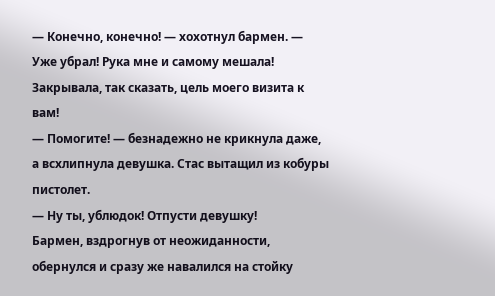— Конечно, конечно! — хохотнул бармен. — Уже убрал! Рука мне и самому мешала! Закрывала, так сказать, цель моего визита к вам!
— Помогите! — безнадежно не крикнула даже, а всхлипнула девушка. Стас вытащил из кобуры пистолет.
— Ну ты, ублюдок! Отпусти девушку!
Бармен, вздрогнув от неожиданности, обернулся и сразу же навалился на стойку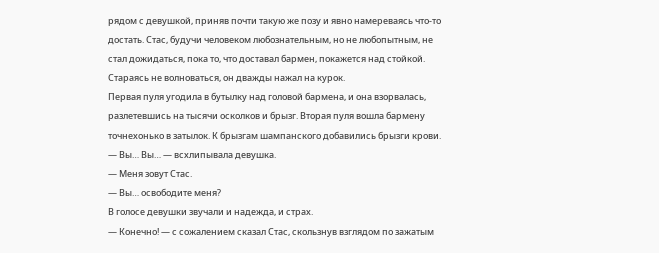рядом с девушкой, приняв почти такую же позу и явно намереваясь что-то достать. Стас, будучи человеком любознательным, но не любопытным, не стал дожидаться, пока то, что доставал бармен, покажется над стойкой. Стараясь не волноваться, он дважды нажал на курок.
Первая пуля угодила в бутылку над головой бармена, и она взорвалась, разлетевшись на тысячи осколков и брызг. Вторая пуля вошла бармену точнехонько в затылок. К брызгам шампанского добавились брызги крови.
— Вы… Вы… — всхлипывала девушка.
— Меня зовут Стас.
— Вы… освободите меня?
В голосе девушки звучали и надежда, и страх.
— Конечно! — с сожалением сказал Стас, скользнув взглядом по зажатым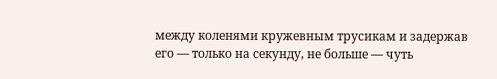между коленями кружевным трусикам и задержав его — только на секунду, не больше — чуть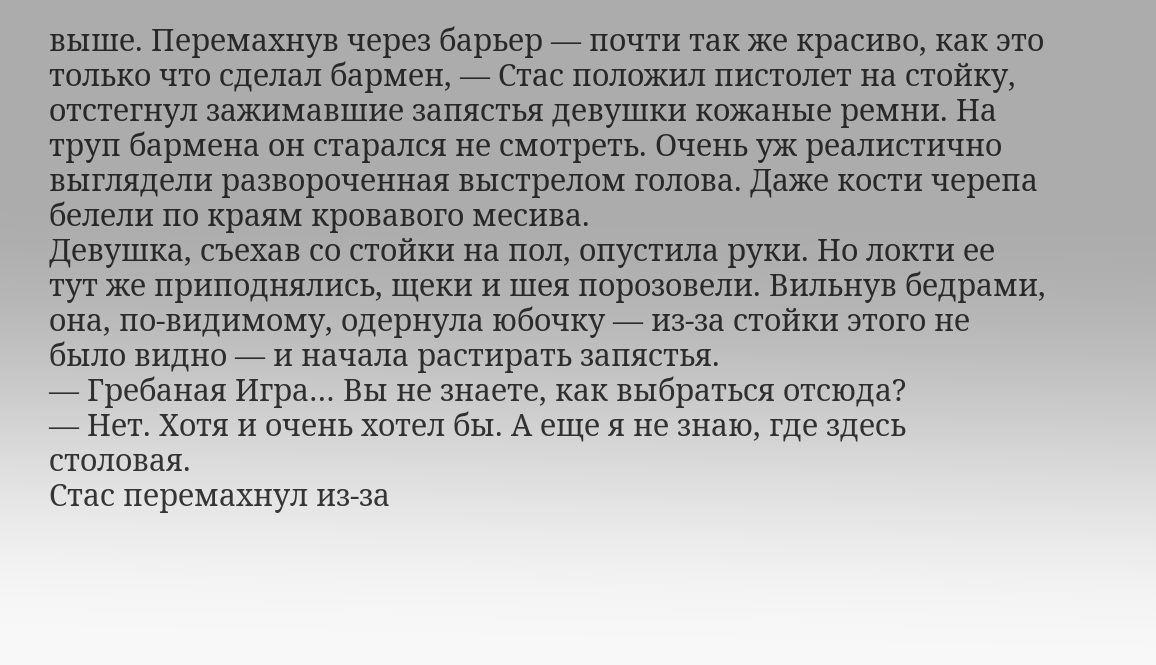выше. Перемахнув через барьер — почти так же красиво, как это только что сделал бармен, — Стас положил пистолет на стойку, отстегнул зажимавшие запястья девушки кожаные ремни. На труп бармена он старался не смотреть. Очень уж реалистично выглядели развороченная выстрелом голова. Даже кости черепа белели по краям кровавого месива.
Девушка, съехав со стойки на пол, опустила руки. Но локти ее тут же приподнялись, щеки и шея порозовели. Вильнув бедрами, она, по-видимому, одернула юбочку — из-за стойки этого не было видно — и начала растирать запястья.
— Гребаная Игра… Вы не знаете, как выбраться отсюда?
— Нет. Хотя и очень хотел бы. А еще я не знаю, где здесь столовая.
Стас перемахнул из-за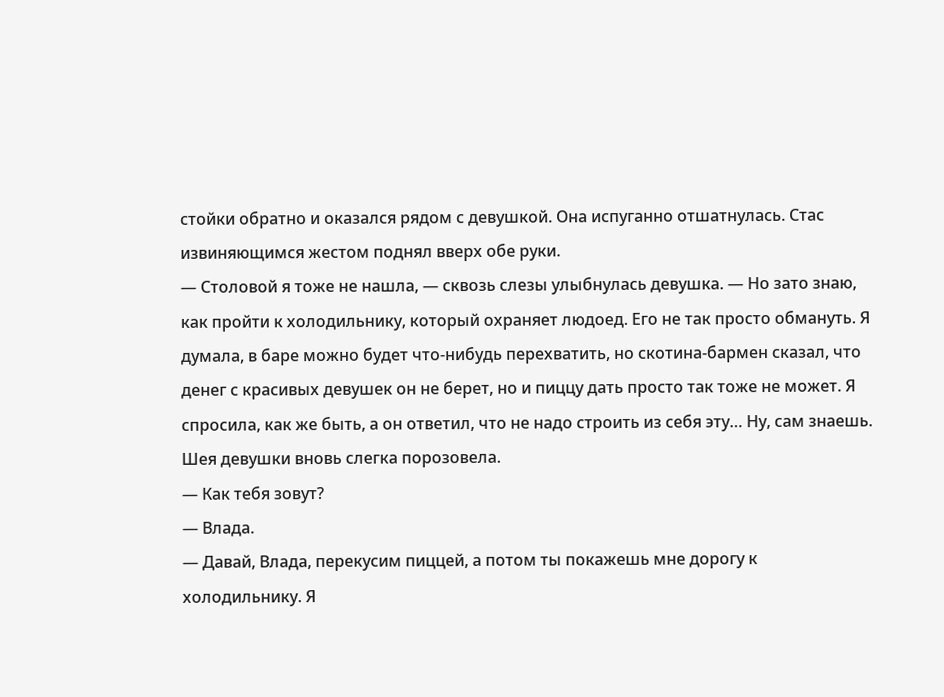стойки обратно и оказался рядом с девушкой. Она испуганно отшатнулась. Стас извиняющимся жестом поднял вверх обе руки.
— Столовой я тоже не нашла, — сквозь слезы улыбнулась девушка. — Но зато знаю, как пройти к холодильнику, который охраняет людоед. Его не так просто обмануть. Я думала, в баре можно будет что-нибудь перехватить, но скотина-бармен сказал, что денег с красивых девушек он не берет, но и пиццу дать просто так тоже не может. Я спросила, как же быть, а он ответил, что не надо строить из себя эту… Ну, сам знаешь.
Шея девушки вновь слегка порозовела.
— Как тебя зовут?
— Влада.
— Давай, Влада, перекусим пиццей, а потом ты покажешь мне дорогу к холодильнику. Я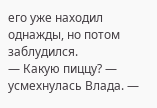его уже находил однажды, но потом заблудился.
— Какую пиццу? — усмехнулась Влада. —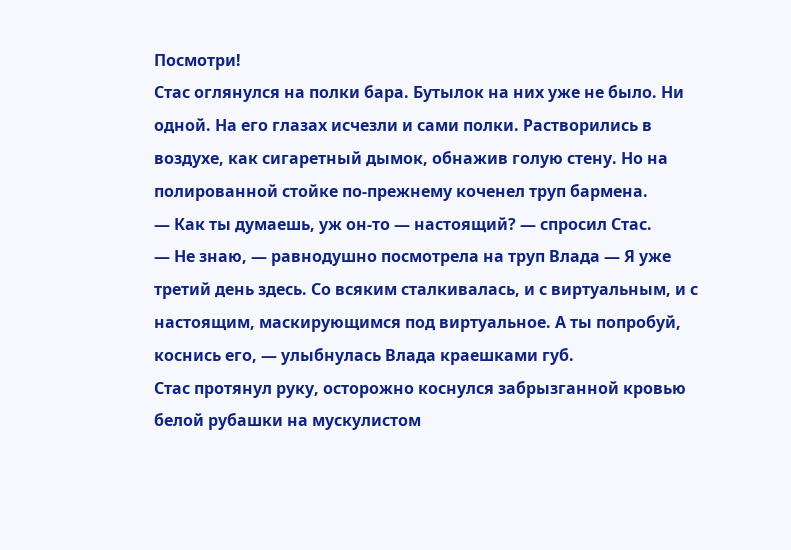Посмотри!
Стас оглянулся на полки бара. Бутылок на них уже не было. Ни одной. На его глазах исчезли и сами полки. Растворились в воздухе, как сигаретный дымок, обнажив голую стену. Но на полированной стойке по-прежнему коченел труп бармена.
— Как ты думаешь, уж он-то — настоящий? — спросил Стас.
— Не знаю, — равнодушно посмотрела на труп Влада — Я уже третий день здесь. Со всяким сталкивалась, и с виртуальным, и с настоящим, маскирующимся под виртуальное. А ты попробуй, коснись его, — улыбнулась Влада краешками губ.
Стас протянул руку, осторожно коснулся забрызганной кровью белой рубашки на мускулистом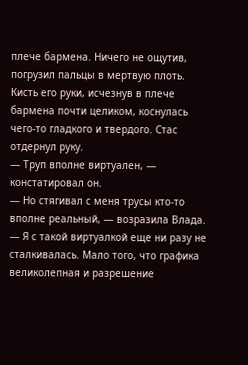плече бармена. Ничего не ощутив, погрузил пальцы в мертвую плоть. Кисть его руки, исчезнув в плече бармена почти целиком, коснулась чего-то гладкого и твердого. Стас отдернул руку.
— Труп вполне виртуален, — констатировал он.
— Но стягивал с меня трусы кто-то вполне реальный, — возразила Влада. — Я с такой виртуалкой еще ни разу не сталкивалась. Мало того, что графика великолепная и разрешение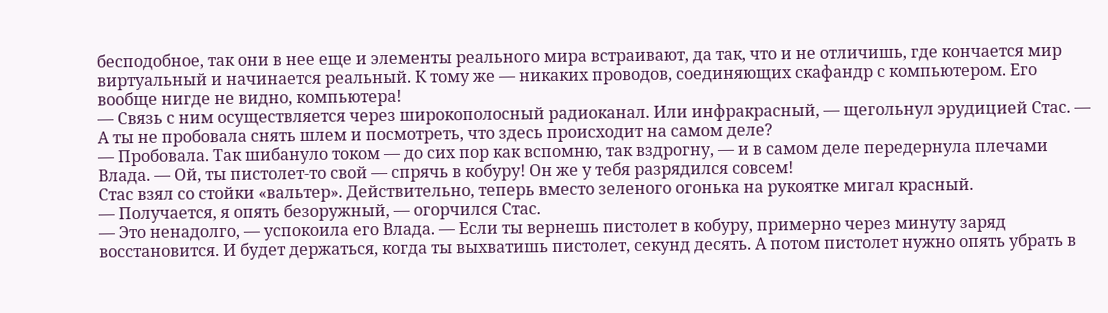бесподобное, так они в нее еще и элементы реального мира встраивают, да так, что и не отличишь, где кончается мир виртуальный и начинается реальный. К тому же — никаких проводов, соединяющих скафандр с компьютером. Его вообще нигде не видно, компьютера!
— Связь с ним осуществляется через широкополосный радиоканал. Или инфракрасный, — щегольнул эрудицией Стас. — А ты не пробовала снять шлем и посмотреть, что здесь происходит на самом деле?
— Пробовала. Так шибануло током — до сих пор как вспомню, так вздрогну, — и в самом деле передернула плечами Влада. — Ой, ты пистолет-то свой — спрячь в кобуру! Он же у тебя разрядился совсем!
Стас взял со стойки «вальтер». Действительно, теперь вместо зеленого огонька на рукоятке мигал красный.
— Получается, я опять безоружный, — огорчился Стас.
— Это ненадолго, — успокоила его Влада. — Если ты вернешь пистолет в кобуру, примерно через минуту заряд восстановится. И будет держаться, когда ты выхватишь пистолет, секунд десять. А потом пистолет нужно опять убрать в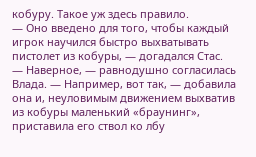кобуру. Такое уж здесь правило.
— Оно введено для того, чтобы каждый игрок научился быстро выхватывать пистолет из кобуры, — догадался Стас.
— Наверное, — равнодушно согласилась Влада. — Например, вот так, — добавила она и, неуловимым движением выхватив из кобуры маленький «браунинг», приставила его ствол ко лбу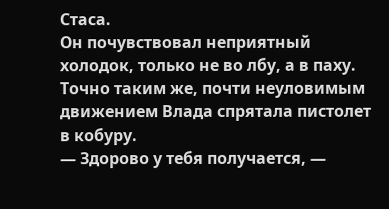Стаса.
Он почувствовал неприятный холодок, только не во лбу, а в паху.
Точно таким же, почти неуловимым движением Влада спрятала пистолет в кобуру.
— Здорово у тебя получается, —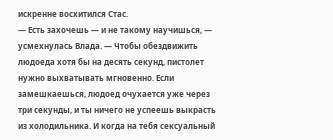искренне восхитился Стас.
— Есть захочешь — и не такому научишься, — усмехнулась Влада. — Чтобы обездвижить людоеда хотя бы на десять секунд, пистолет нужно выхватывать мгновенно. Если замешкаешься, людоед очухается уже через три секунды, и ты ничего не успеешь выкрасть из холодильника. И когда на тебя сексуальный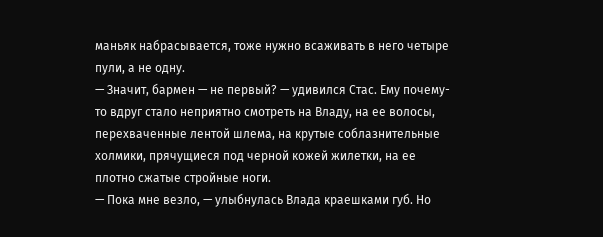маньяк набрасывается, тоже нужно всаживать в него четыре пули, а не одну.
— Значит, бармен — не первый? — удивился Стас. Ему почему-то вдруг стало неприятно смотреть на Владу, на ее волосы, перехваченные лентой шлема, на крутые соблазнительные холмики, прячущиеся под черной кожей жилетки, на ее плотно сжатые стройные ноги.
— Пока мне везло, — улыбнулась Влада краешками губ. Но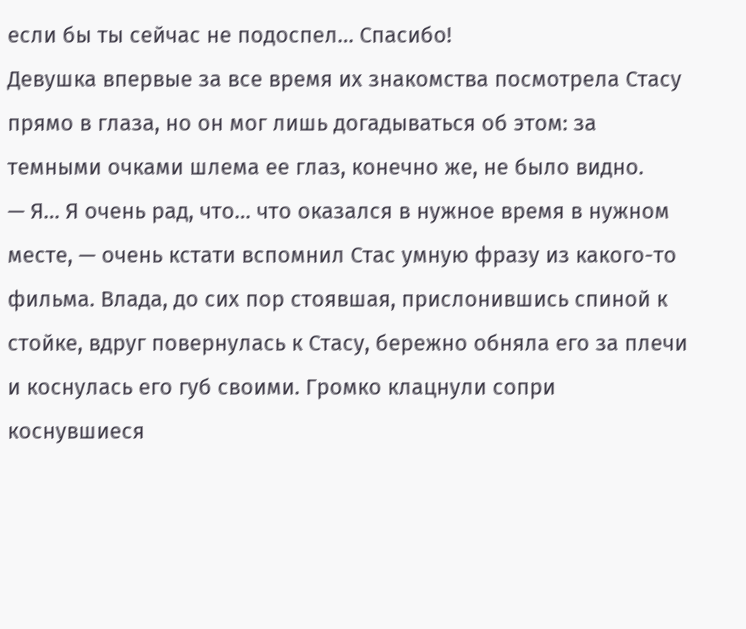если бы ты сейчас не подоспел… Спасибо!
Девушка впервые за все время их знакомства посмотрела Стасу прямо в глаза, но он мог лишь догадываться об этом: за темными очками шлема ее глаз, конечно же, не было видно.
— Я… Я очень рад, что… что оказался в нужное время в нужном месте, — очень кстати вспомнил Стас умную фразу из какого-то фильма. Влада, до сих пор стоявшая, прислонившись спиной к стойке, вдруг повернулась к Стасу, бережно обняла его за плечи и коснулась его губ своими. Громко клацнули сопри коснувшиеся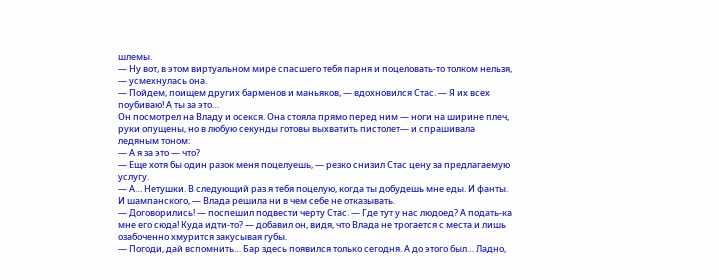шлемы.
— Ну вот, в этом виртуальном мире спасшего тебя парня и поцеловать-то толком нельзя, — усмехнулась она.
— Пойдем, поищем других барменов и маньяков, — вдохновился Стас. — Я их всех поубиваю! А ты за это…
Он посмотрел на Владу и осекся. Она стояла прямо перед ним — ноги на ширине плеч, руки опущены, но в любую секунды готовы выхватить пистолет— и спрашивала ледяным тоном:
— А я за это — что?
— Еще хотя бы один разок меня поцелуешь, — резко снизил Стас цену за предлагаемую услугу.
— А… Нетушки. В следующий раз я тебя поцелую, когда ты добудешь мне еды. И фанты. И шампанского, — Влада решила ни в чем себе не отказывать.
— Договорились! — поспешил подвести черту Стас. — Где тут у нас людоед? А подать-ка мне его сюда! Куда идти-то? — добавил он, видя, что Влада не трогается с места и лишь озабоченно хмурится закусывая губы.
— Погоди, дай вспомнить… Бар здесь появился только сегодня. А до этого был… Ладно,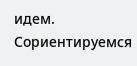идем. Сориентируемся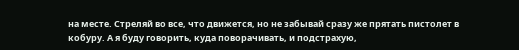на месте. Стреляй во все, что движется, но не забывай сразу же прятать пистолет в кобуру. А я буду говорить, куда поворачивать, и подстрахую,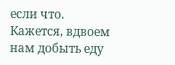если что. Кажется, вдвоем нам добыть еду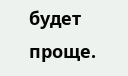будет проще.